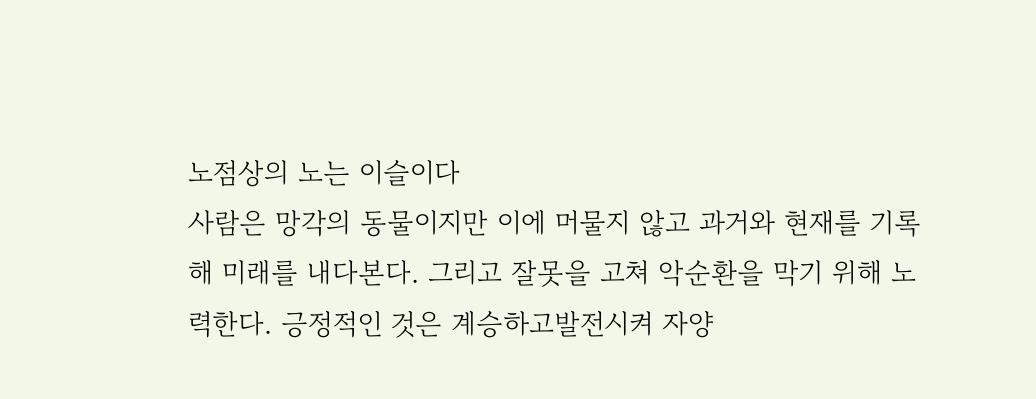노점상의 노는 이슬이다
사람은 망각의 동물이지만 이에 머물지 않고 과거와 현재를 기록해 미래를 내다본다. 그리고 잘못을 고쳐 악순환을 막기 위해 노력한다. 긍정적인 것은 계승하고발전시켜 자양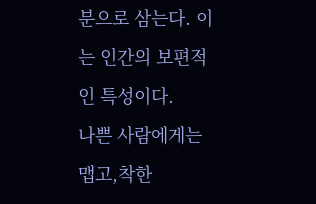분으로 삼는다. 이는 인간의 보편적인 특성이다.
나쁜 사람에게는 맵고,착한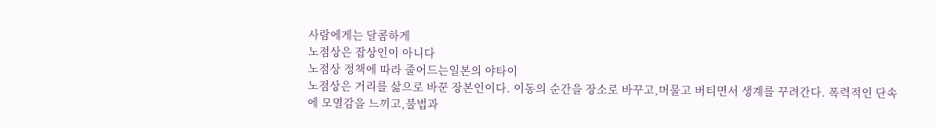사람에게는 달콤하게
노점상은 잡상인이 아니다
노점상 정책에 따라 줄어드는일본의 야타이
노점상은 거리를 삶으로 바꾼 장본인이다. 이동의 순간을 장소로 바꾸고,머물고 버티면서 생계를 꾸려간다. 폭력적인 단속에 모멸감을 느끼고,불법과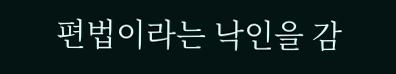편법이라는 낙인을 감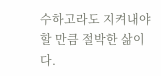수하고라도 지켜내야 할 만큼 절박한 삶이다.